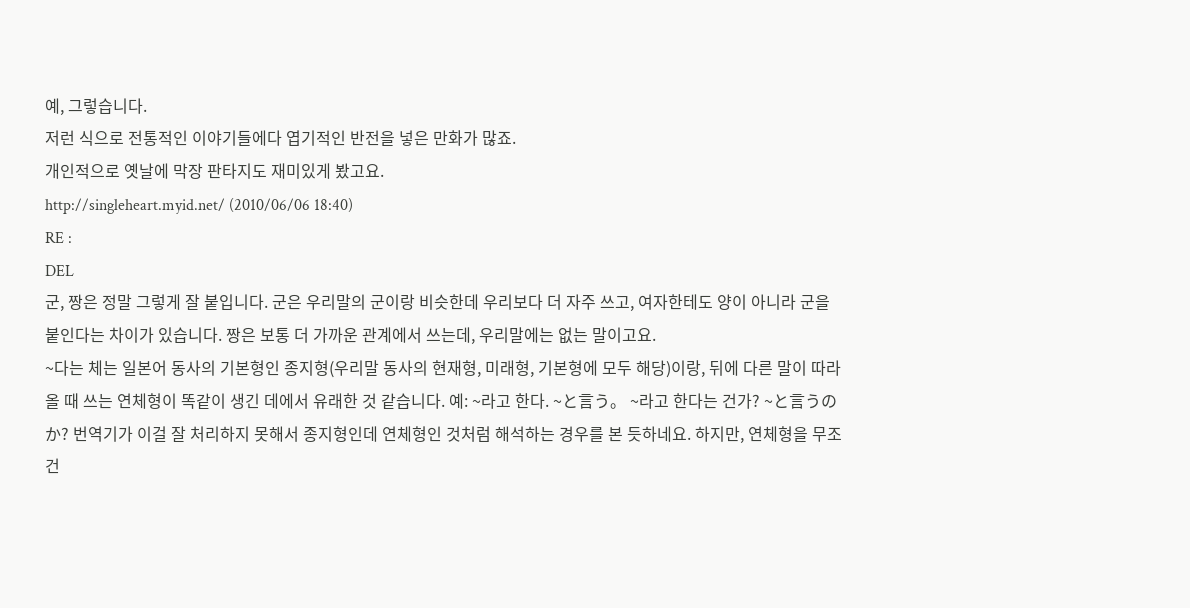예, 그렇습니다.
저런 식으로 전통적인 이야기들에다 엽기적인 반전을 넣은 만화가 많죠.
개인적으로 옛날에 막장 판타지도 재미있게 봤고요.
http://singleheart.myid.net/ (2010/06/06 18:40)
RE :
DEL
군, 짱은 정말 그렇게 잘 붙입니다. 군은 우리말의 군이랑 비슷한데 우리보다 더 자주 쓰고, 여자한테도 양이 아니라 군을 붙인다는 차이가 있습니다. 짱은 보통 더 가까운 관계에서 쓰는데, 우리말에는 없는 말이고요.
~다는 체는 일본어 동사의 기본형인 종지형(우리말 동사의 현재형, 미래형, 기본형에 모두 해당)이랑, 뒤에 다른 말이 따라올 때 쓰는 연체형이 똑같이 생긴 데에서 유래한 것 같습니다. 예: ~라고 한다. ~と言う。 ~라고 한다는 건가? ~と言うのか? 번역기가 이걸 잘 처리하지 못해서 종지형인데 연체형인 것처럼 해석하는 경우를 본 듯하네요. 하지만, 연체형을 무조건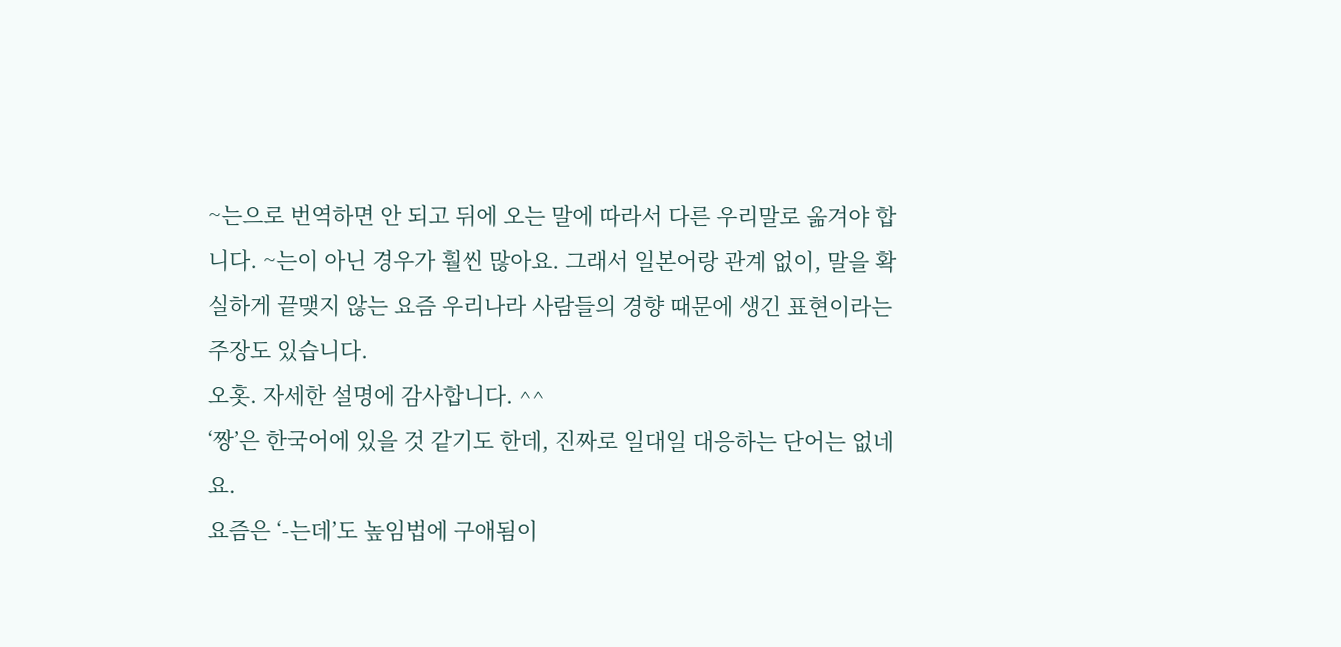~는으로 번역하면 안 되고 뒤에 오는 말에 따라서 다른 우리말로 옮겨야 합니다. ~는이 아닌 경우가 훨씬 많아요. 그래서 일본어랑 관계 없이, 말을 확실하게 끝맺지 않는 요즘 우리나라 사람들의 경향 때문에 생긴 표현이라는 주장도 있습니다.
오홋. 자세한 설명에 감사합니다. ^^
‘짱’은 한국어에 있을 것 같기도 한데, 진짜로 일대일 대응하는 단어는 없네요.
요즘은 ‘-는데’도 높임법에 구애됨이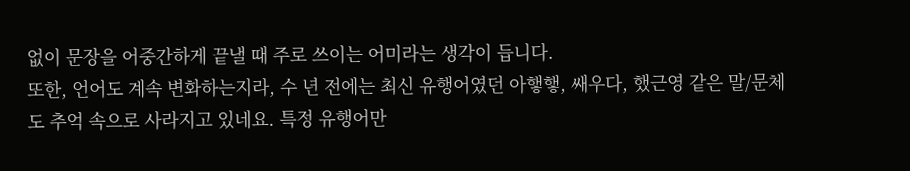없이 문장을 어중간하게 끝낼 때 주로 쓰이는 어미라는 생각이 듭니다.
또한, 언어도 계속 변화하는지라, 수 년 전에는 최신 유행어였던 아햏햏, 쌔우다, 했근영 같은 말/문체도 추억 속으로 사라지고 있네요. 특정 유행어만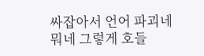싸잡아서 언어 파괴네 뭐네 그렇게 호들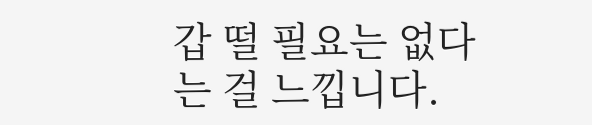갑 떨 필요는 없다는 걸 느낍니다.